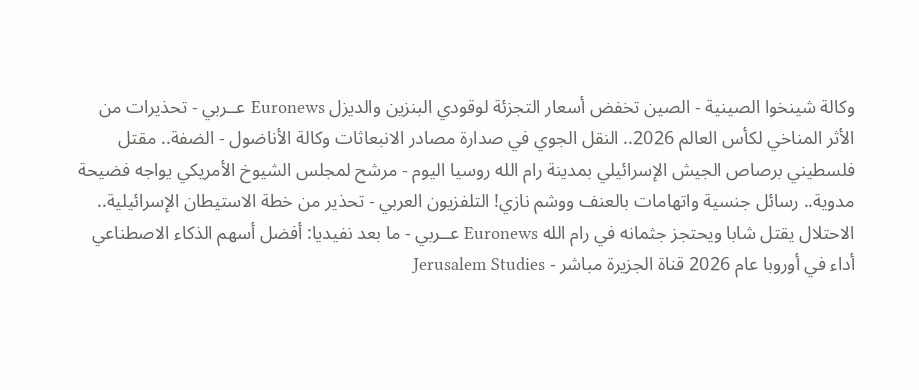وكالة شينخوا الصينية - الصين تخفض أسعار التجزئة لوقودي البنزين والديزل Euronews عــربي - تحذيرات من الأثر المناخي لكأس العالم 2026.. النقل الجوي في صدارة مصادر الانبعاثات وكالة الأناضول - الضفة.. مقتل فلسطيني برصاص الجيش الإسرائيلي بمدينة رام الله روسيا اليوم - مرشح لمجلس الشيوخ الأمريكي يواجه فضيحة مدوية.. رسائل جنسية واتهامات بالعنف ووشم نازي! التلفزيون العربي - تحذير من خطة الاستيطان الإسرائيلية.. الاحتلال يقتل شابا ويحتجز جثمانه في رام الله Euronews عــربي - ما بعد نفيديا: أفضل أسهم الذكاء الاصطناعي أداء في أوروبا عام 2026 قناة الجزيرة مباشر - Jerusalem Studies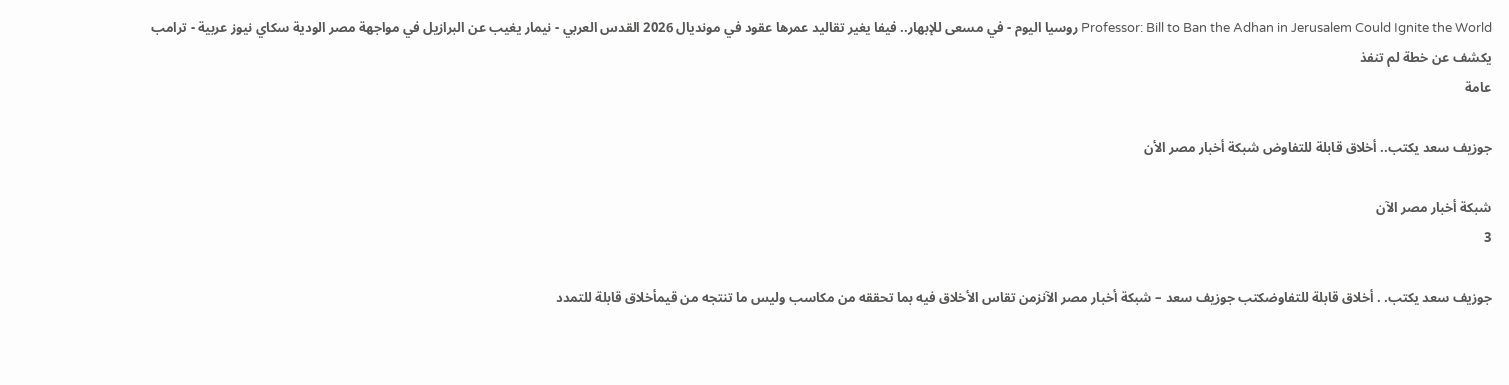Professor: Bill to Ban the Adhan in Jerusalem Could Ignite the World روسيا اليوم - في مسعى للإبهار.. فيفا يغير تقاليد عمرها عقود في مونديال 2026 القدس العربي - نيمار يغيب عن البرازيل في مواجهة مصر الودية سكاي نيوز عربية - ترامب يكشف عن خطة لم تنفذ
عامة

جوزيف سعد يكتب.. أخلاق قابلة للتفاوض شبكة أخبار مصر الأن

شبكة أخبار مصر الآن
3

جوزيف سعد يكتب. . أخلاق قابلة للتفاوضكتب جوزيف سعد – شبكة أخبار مصر الآنزمن تقاس الأخلاق فيه بما تحققه من مكاسب وليس ما تنتجه من قيمأخلاق قابلة للتمدد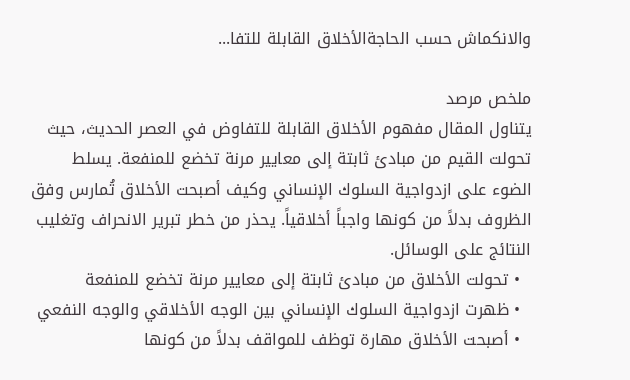والانكماش حسب الحاجةالأخلاق القابلة للتفا...

ملخص مرصد
يتناول المقال مفهوم الأخلاق القابلة للتفاوض في العصر الحديث، حيث تحولت القيم من مبادئ ثابتة إلى معايير مرنة تخضع للمنفعة. يسلط الضوء على ازدواجية السلوك الإنساني وكيف أصبحت الأخلاق تُمارس وفق الظروف بدلاً من كونها واجباً أخلاقياً. يحذر من خطر تبرير الانحراف وتغليب النتائج على الوسائل.
  • تحولت الأخلاق من مبادئ ثابتة إلى معايير مرنة تخضع للمنفعة
  • ظهرت ازدواجية السلوك الإنساني بين الوجه الأخلاقي والوجه النفعي
  • أصبحت الأخلاق مهارة توظف للمواقف بدلاً من كونها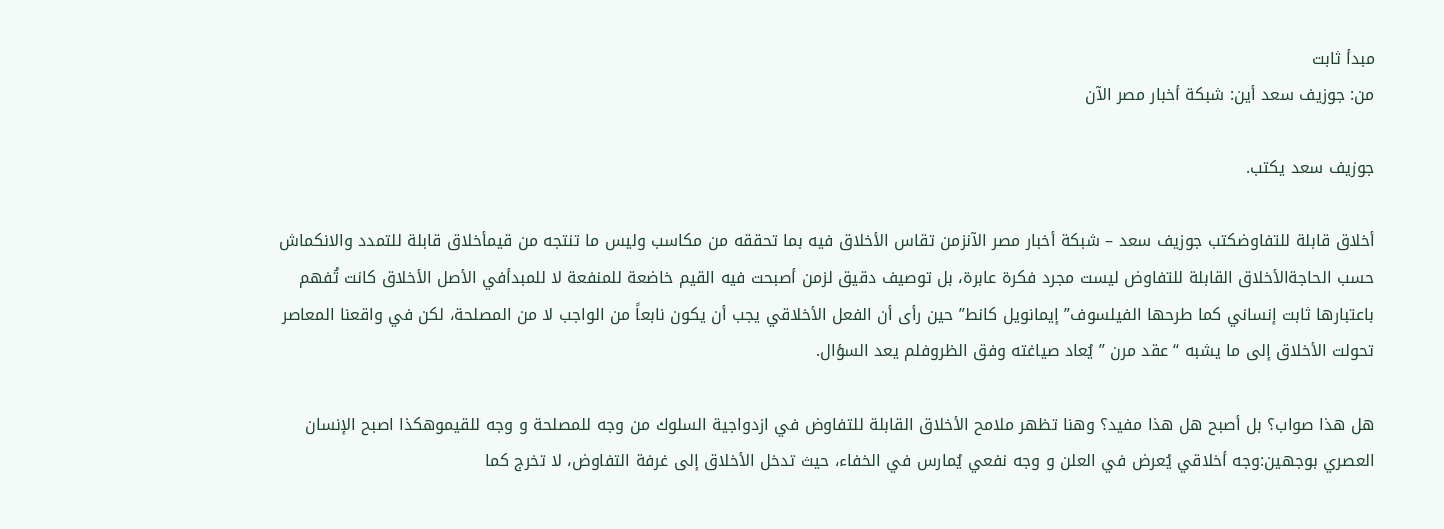مبدأ ثابت
من: جوزيف سعد أين: شبكة أخبار مصر الآن

جوزيف سعد يكتب.

أخلاق قابلة للتفاوضكتب جوزيف سعد – شبكة أخبار مصر الآنزمن تقاس الأخلاق فيه بما تحققه من مكاسب وليس ما تنتجه من قيمأخلاق قابلة للتمدد والانكماش حسب الحاجةالأخلاق القابلة للتفاوض ليست مجرد فكرة عابرة، بل توصيف دقيق لزمن أصبحت فيه القيم خاضعة للمنفعة لا للمبدأفي الأصل الأخلاق كانت تُفهم باعتبارها ثابت إنساني كما طرحها الفيلسوف” إيمانويل كانط” حين رأى أن الفعل الأخلاقي يجب أن يكون نابعاً من الواجب لا من المصلحة، لكن في واقعنا المعاصر تحولت الأخلاق إلى ما يشبه “عقد مرن ” يُعاد صياغته وفق الظروفلم يعد السؤال.

هل هذا صواب؟ بل أصبح هل هذا مفيد؟ وهنا تظهر ملامح الأخلاق القابلة للتفاوض في ازدواجية السلوك من وجه للمصلحة و وجه للقيموهكذا اصبح الإنسان العصري بوجهين:وجه أخلاقي يُعرض في العلن و وجه نفعي يُمارس في الخفاء، حيث تدخل الأخلاق إلى غرفة التفاوض، لا تخرج كما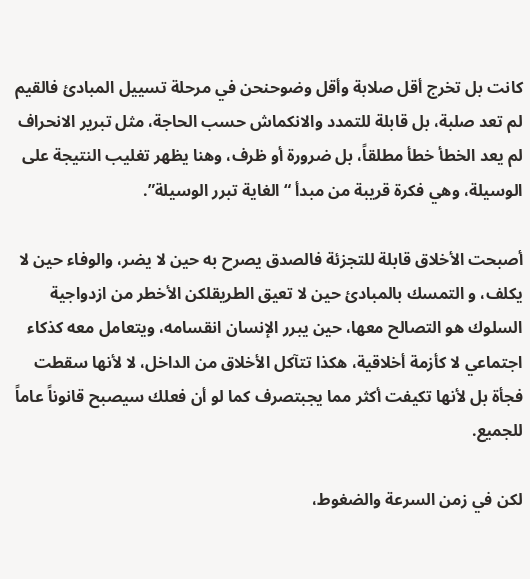كانت بل تخرج أقل صلابة وأقل وضوحنحن في مرحلة تسييل المبادئ فالقيم لم تعد صلبة، بل قابلة للتمدد والانكماش حسب الحاجة، مثل تبرير الانحراف لم يعد الخطأ خطأ مطلقاً، بل ضرورة أو ظرف، وهنا يظهر تغليب النتيجة على الوسيلة، وهي فكرة قريبة من مبدأ “الغاية تبرر الوسيلة”.

أصبحت الأخلاق قابلة للتجزئة فالصدق يصرح به حين لا يضر، والوفاء حين لا يكلف، و التمسك بالمبادئ حين لا تعيق الطريقلكن الأخطر من ازدواجية السلوك هو التصالح معها، حين يبرر الإنسان انقسامه، ويتعامل معه كذكاء اجتماعي لا كأزمة أخلاقية، هكذا تتآكل الأخلاق من الداخل، لا لأنها سقطت فجأة بل لأنها تكيفت أكثر مما يجبتصرف كما لو أن فعلك سيصبح قانوناً عاماً للجميع.

لكن في زمن السرعة والضغوط،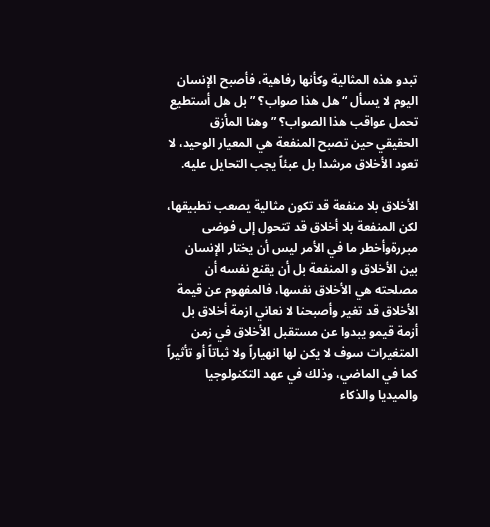تبدو هذه المثالية وكأنها رفاهية، فأصبح الإنسان اليوم لا يسأل “هل هذا صواب؟ ” بل هل أستطيع تحمل عواقب هذا الصواب؟ ”وهنا المأزق الحقيقي حين تصبح المنفعة هي المعيار الوحيد، لا تعود الأخلاق مرشدا بل عبئاً يجب التحايل عليه.

الأخلاق بلا منفعة قد تكون مثالية يصعب تطبيقها، لكن المنفعة بلا أخلاق قد تتحول إلى فوضى مبررةوأخطر ما في الأمر ليس أن يختار الإنسان بين الأخلاق و المنفعة بل أن يقنع نفسه أن مصلحته هي الأخلاق نفسها، فالمفهوم عن قيمة الأخلاق قد تغير وأصبحنا لا نعاني ازمة أخلاق بل أزمة قيمو يبدوا عن مستقبل الأخلاق في زمن المتغيرات سوف لا يكن لها انهياراً ولا ثباتاً أو تأثيراً كما في الماضي، وذلك في عهد التكنولوجيا والميديا والذكاء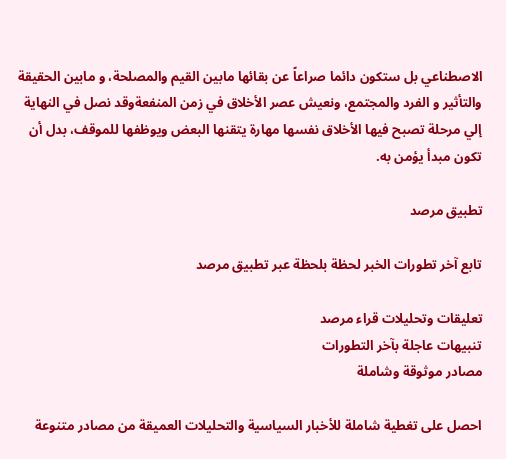الاصطناعي بل ستكون دائما صراعاً عن بقائها مابين القيم والمصلحة، و مابين الحقيقة والتأثير و الفرد والمجتمع، ونعيش عصر الأخلاق في زمن المنفعةوقد نصل في النهاية إلي مرحلة تصبح فيها الأخلاق نفسها مهارة يتقنها البعض ويوظفها للموقف، بدل أن تكون مبدأ يؤمن به.

تطبيق مرصد

تابع آخر تطورات الخبر لحظة بلحظة عبر تطبيق مرصد

تعليقات وتحليلات قراء مرصد
تنبيهات عاجلة بآخر التطورات
مصادر موثوقة وشاملة

احصل على تغطية شاملة للأخبار السياسية والتحليلات العميقة من مصادر متنوعة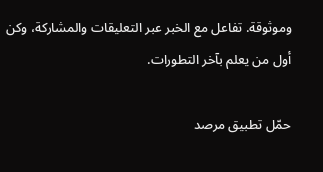وموثوقة. تفاعل مع الخبر عبر التعليقات والمشاركة، وكن أول من يعلم بآخر التطورات.

حمّل تطبيق مرصد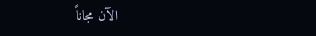الآن مجاناً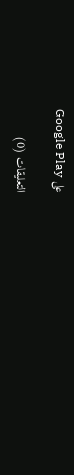على Google Play

التعليقات (0)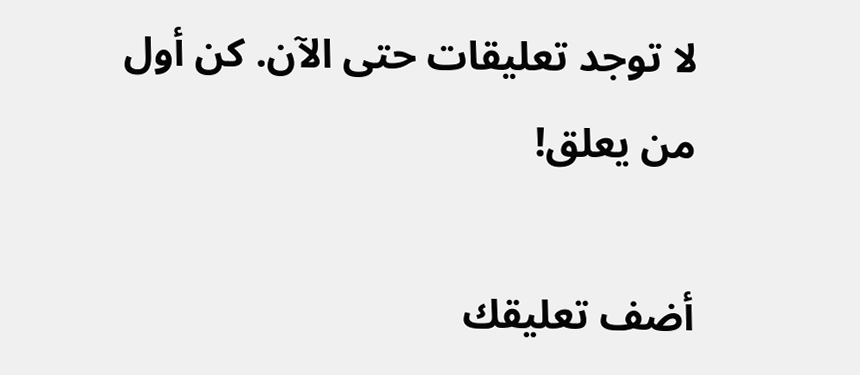لا توجد تعليقات حتى الآن. كن أول من يعلق!

أضف تعليقك